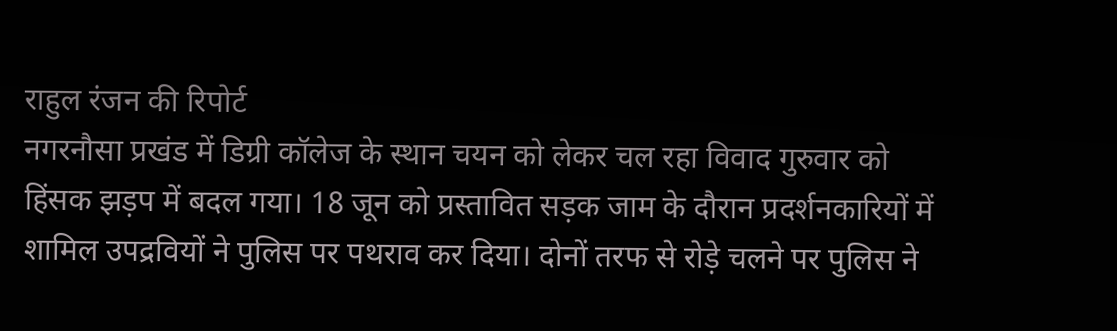राहुल रंजन की रिपोर्ट
नगरनौसा प्रखंड में डिग्री कॉलेज के स्थान चयन को लेकर चल रहा विवाद गुरुवार को हिंसक झड़प में बदल गया। 18 जून को प्रस्तावित सड़क जाम के दौरान प्रदर्शनकारियों में शामिल उपद्रवियों ने पुलिस पर पथराव कर दिया। दोनों तरफ से रोड़े चलने पर पुलिस ने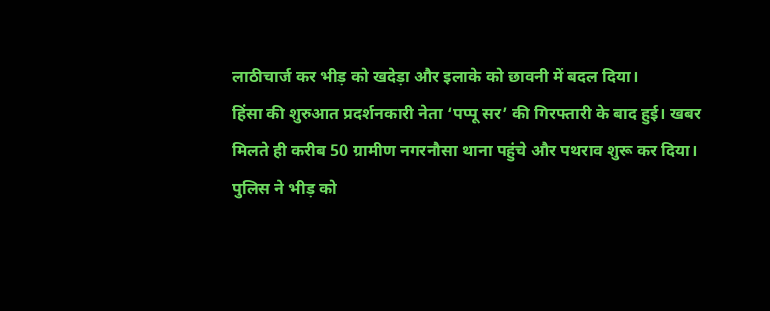लाठीचार्ज कर भीड़ को खदेड़ा और इलाके को छावनी में बदल दिया।
हिंसा की शुरुआत प्रदर्शनकारी नेता ‘पप्पू सर’ की गिरफ्तारी के बाद हुई। खबर मिलते ही करीब 50 ग्रामीण नगरनौसा थाना पहुंचे और पथराव शुरू कर दिया। पुलिस ने भीड़ को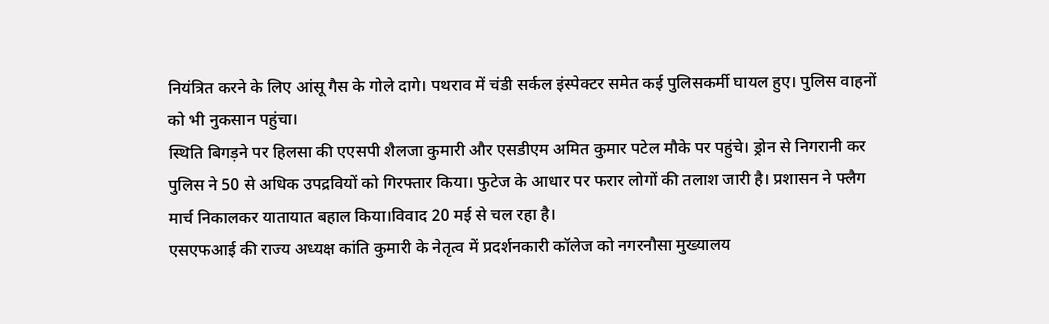नियंत्रित करने के लिए आंसू गैस के गोले दागे। पथराव में चंडी सर्कल इंस्पेक्टर समेत कई पुलिसकर्मी घायल हुए। पुलिस वाहनों को भी नुकसान पहुंचा।
स्थिति बिगड़ने पर हिलसा की एएसपी शैलजा कुमारी और एसडीएम अमित कुमार पटेल मौके पर पहुंचे। ड्रोन से निगरानी कर पुलिस ने 50 से अधिक उपद्रवियों को गिरफ्तार किया। फुटेज के आधार पर फरार लोगों की तलाश जारी है। प्रशासन ने फ्लैग मार्च निकालकर यातायात बहाल किया।विवाद 20 मई से चल रहा है।
एसएफआई की राज्य अध्यक्ष कांति कुमारी के नेतृत्व में प्रदर्शनकारी कॉलेज को नगरनौसा मुख्यालय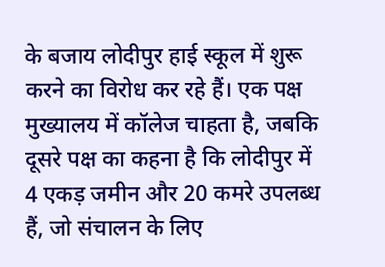के बजाय लोदीपुर हाई स्कूल में शुरू करने का विरोध कर रहे हैं। एक पक्ष मुख्यालय में कॉलेज चाहता है, जबकि दूसरे पक्ष का कहना है कि लोदीपुर में 4 एकड़ जमीन और 20 कमरे उपलब्ध हैं, जो संचालन के लिए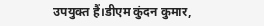उपयुक्त हैं।डीएम कुंदन कुमार,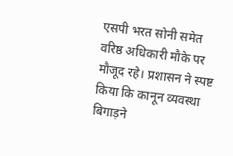एसपी भरत सोनी समेत वरिष्ठ अधिकारी मौके पर मौजूद रहे। प्रशासन ने स्पष्ट किया कि कानून व्यवस्था बिगाड़ने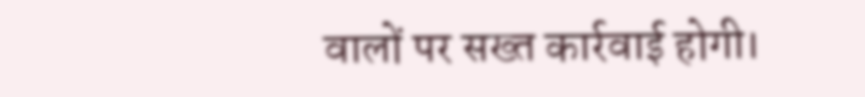वालों पर सख्त कार्रवाई होगी।